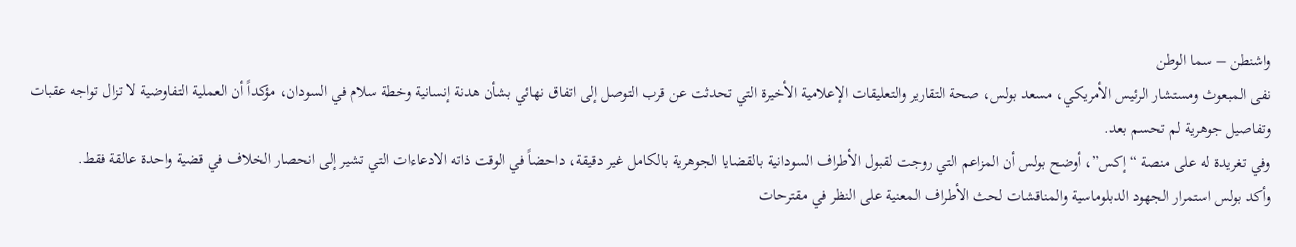واشنطن – سما الوطن
نفى المبعوث ومستشار الرئيس الأمريكي، مسعد بولس، صحة التقارير والتعليقات الإعلامية الأخيرة التي تحدثت عن قرب التوصل إلى اتفاق نهائي بشأن هدنة إنسانية وخطة سلام في السودان، مؤكداً أن العملية التفاوضية لا تزال تواجه عقبات وتفاصيل جوهرية لم تحسم بعد.
وفي تغريدة له على منصة “إكس”، أوضح بولس أن المزاعم التي روجت لقبول الأطراف السودانية بالقضايا الجوهرية بالكامل غير دقيقة، داحضاً في الوقت ذاته الادعاءات التي تشير إلى انحصار الخلاف في قضية واحدة عالقة فقط.
وأكد بولس استمرار الجهود الدبلوماسية والمناقشات لحث الأطراف المعنية على النظر في مقترحات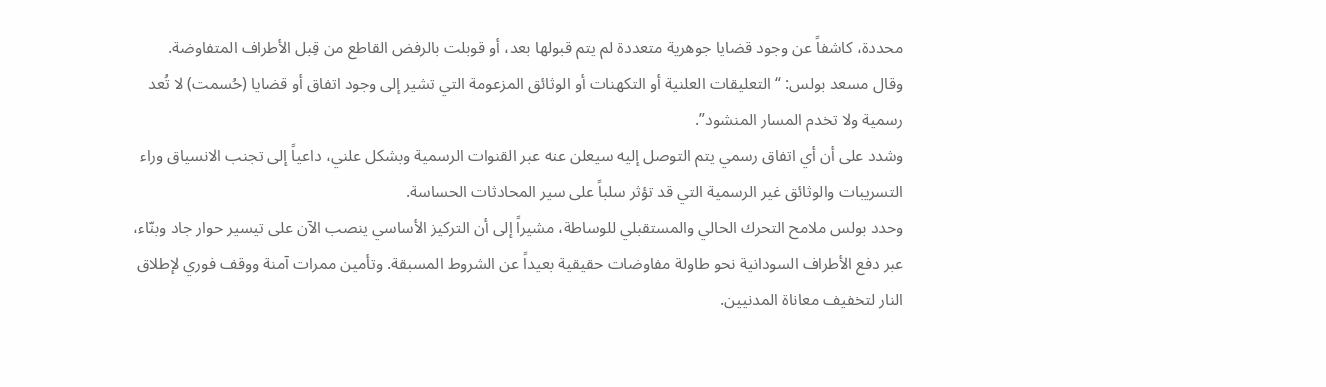محددة، كاشفاً عن وجود قضايا جوهرية متعددة لم يتم قبولها بعد، أو قوبلت بالرفض القاطع من قِبل الأطراف المتفاوضة.
وقال مسعد بولس: “التعليقات العلنية أو التكهنات أو الوثائق المزعومة التي تشير إلى وجود اتفاق أو قضايا (حُسمت) لا تُعد رسمية ولا تخدم المسار المنشود”.
وشدد على أن أي اتفاق رسمي يتم التوصل إليه سيعلن عنه عبر القنوات الرسمية وبشكل علني، داعياً إلى تجنب الانسياق وراء التسريبات والوثائق غير الرسمية التي قد تؤثر سلباً على سير المحادثات الحساسة.
وحدد بولس ملامح التحرك الحالي والمستقبلي للوساطة، مشيراً إلى أن التركيز الأساسي ينصب الآن على تيسير حوار جاد وبنّاء، عبر دفع الأطراف السودانية نحو طاولة مفاوضات حقيقية بعيداً عن الشروط المسبقة. وتأمين ممرات آمنة ووقف فوري لإطلاق النار لتخفيف معاناة المدنيين.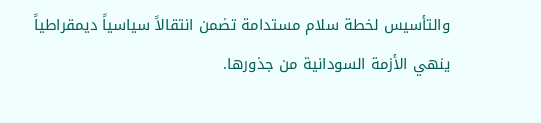والتأسيس لخطة سلام مستدامة تضمن انتقالاً سياسياً ديمقراطياً ينهي الأزمة السودانية من جذورها.